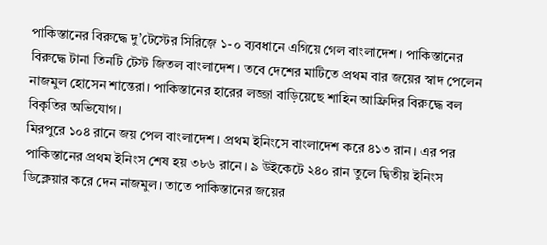পাকিস্তানের বিরুদ্ধে দু’টেস্টের সিরিজ়ে ১-০ ব্যবধানে এগিয়ে গেল বাংলাদেশ। পাকিস্তানের বিরুদ্ধে টানা তিনটি টেস্ট জিতল বাংলাদেশ। তবে দেশের মাটিতে প্রথম বার জয়ের স্বাদ পেলেন নাজমুল হোসেন শান্তেরা। পাকিস্তানের হারের লজ্জা বাড়িয়েছে শাহিন আফ্রিদির বিরুদ্ধে বল বিকৃতির অভিযোগ।
মিরপুরে ১০৪ রানে জয় পেল বাংলাদেশ। প্রথম ইনিংসে বাংলাদেশ করে ৪১৩ রান। এর পর পাকিস্তানের প্রথম ইনিংস শেষ হয় ৩৮৬ রানে। ৯ উইকেটে ২৪০ রান তুলে দ্বিতীয় ইনিংস ডিক্লেয়ার করে দেন নাজমুল। তাতে পাকিস্তানের জয়ের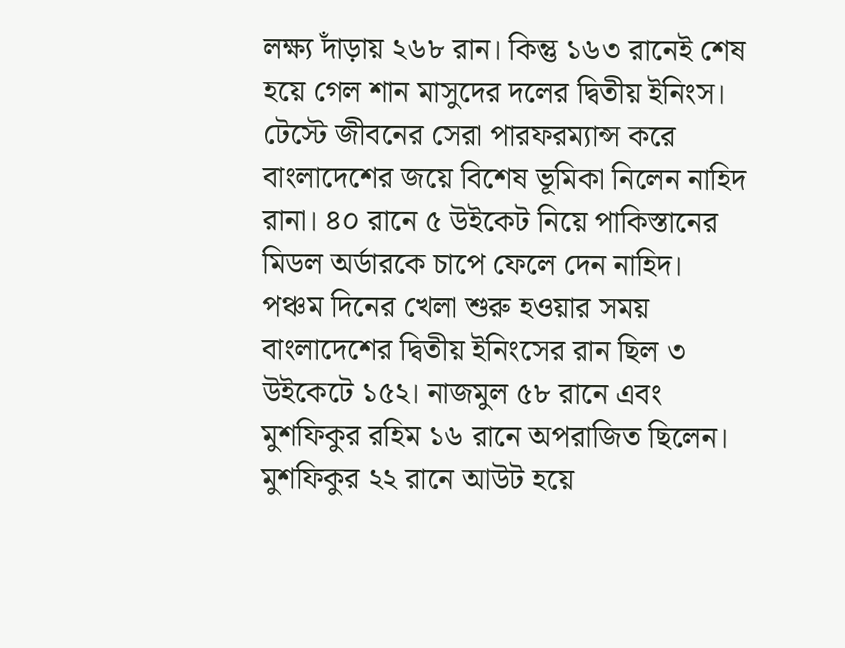লক্ষ্য দাঁড়ায় ২৬৮ রান। কিন্তু ১৬৩ রানেই শেষ হয়ে গেল শান মাসুদের দলের দ্বিতীয় ইনিংস। টেস্টে জীবনের সেরা পারফরম্যান্স করে বাংলাদেশের জয়ে বিশেষ ভূমিকা নিলেন নাহিদ রানা। ৪০ রানে ৫ উইকেট নিয়ে পাকিস্তানের মিডল অর্ডারকে চাপে ফেলে দেন নাহিদ।
পঞ্চম দিনের খেলা শুরু হওয়ার সময় বাংলাদেশের দ্বিতীয় ইনিংসের রান ছিল ৩ উইকেটে ১৫২। নাজমুল ৫৮ রানে এবং মুশফিকুর রহিম ১৬ রানে অপরাজিত ছিলেন। মুশফিকুর ২২ রানে আউট হয়ে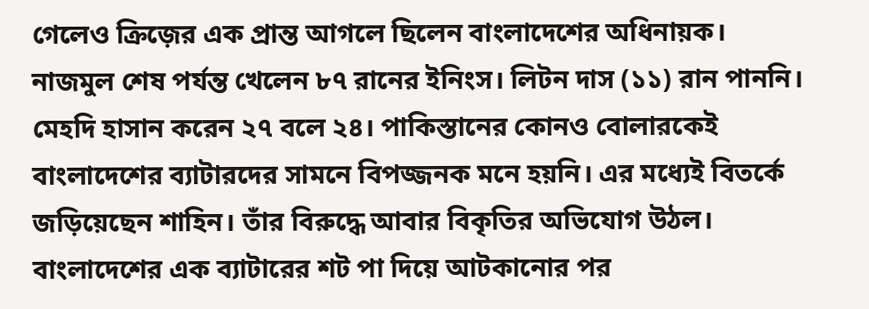গেলেও ক্রিজ়ের এক প্রান্ত আগলে ছিলেন বাংলাদেশের অধিনায়ক। নাজমুল শেষ পর্যন্ত খেলেন ৮৭ রানের ইনিংস। লিটন দাস (১১) রান পাননি। মেহদি হাসান করেন ২৭ বলে ২৪। পাকিস্তানের কোনও বোলারকেই বাংলাদেশের ব্যাটারদের সামনে বিপজ্জনক মনে হয়নি। এর মধ্যেই বিতর্কে জড়িয়েছেন শাহিন। তাঁর বিরুদ্ধে আবার বিকৃতির অভিযোগ উঠল। বাংলাদেশের এক ব্যাটারের শট পা দিয়ে আটকানোর পর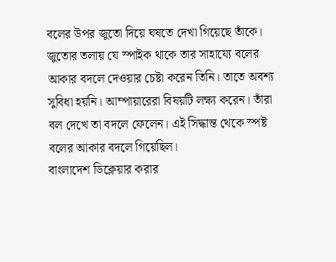বলের উপর জুতো দিয়ে ঘষতে দেখা গিয়েছে তাঁকে। জুতোর তলায় যে স্পাইক থাকে তার সাহায্যে বলের আকার বদলে দেওয়ার চেষ্টা করেন তিনি। তাতে অবশ্য সুবিধা হয়নি। আম্পায়ারেরা বিষয়টি লক্ষ্য করেন। তাঁরা বল দেখে তা বদলে ফেলেন। এই সিদ্ধান্ত থেকে স্পষ্ট বলের আকার বদলে গিয়েছিল।
বাংলাদেশ ডিক্লেয়ার করার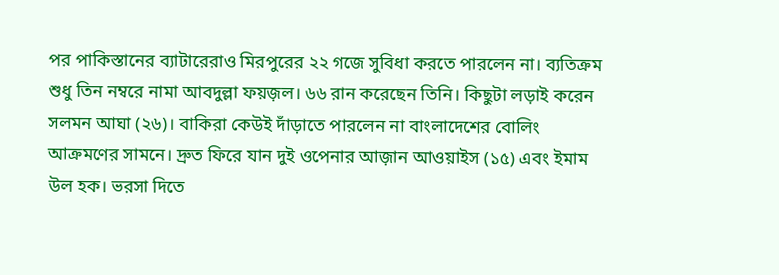পর পাকিস্তানের ব্যাটারেরাও মিরপুরের ২২ গজে সুবিধা করতে পারলেন না। ব্যতিক্রম শুধু তিন নম্বরে নামা আবদুল্লা ফয়জ়ল। ৬৬ রান করেছেন তিনি। কিছুটা লড়াই করেন সলমন আঘা (২৬)। বাকিরা কেউই দাঁড়াতে পারলেন না বাংলাদেশের বোলিং আক্রমণের সামনে। দ্রুত ফিরে যান দুই ওপেনার আজ়ান আওয়াইস (১৫) এবং ইমাম উল হক। ভরসা দিতে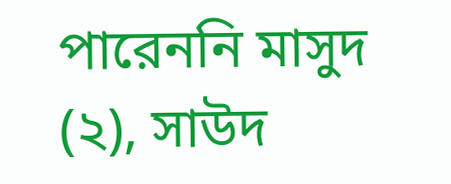পারেননি মাসুদ (২), সাউদ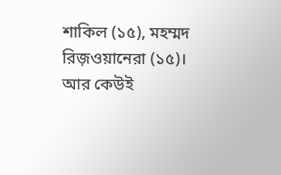শাকিল (১৫), মহম্মদ রিজ়ওয়ানেরা (১৫)। আর কেউই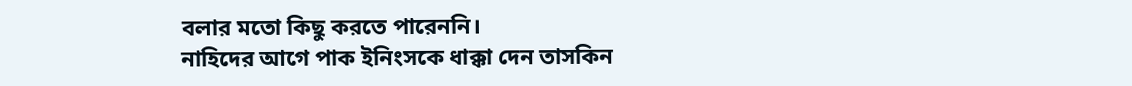বলার মতো কিছু করতে পারেননি।
নাহিদের আগে পাক ইনিংসকে ধাক্কা দেন তাসকিন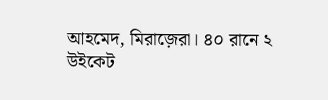আহমেদ, মিরাজ়েরা। ৪০ রানে ২ উইকেট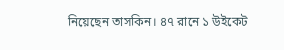নিয়েছেন তাসকিন। ৪৭ রানে ১ উইকেট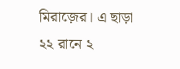মিরাজ়ের। এ ছাড়া ২২ রানে ২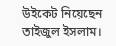উইকেট নিয়েছেন তাইজুল ইসলাম।